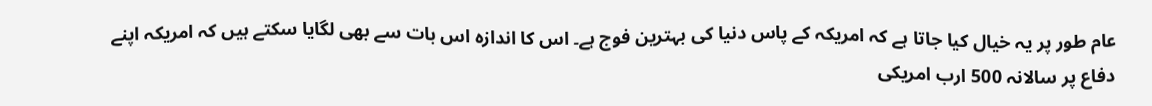عام طور پر یہ خیال کیا جاتا ہے کہ امریکہ کے پاس دنیا کی بہترین فوج ہے۔ اس کا اندازہ اس بات سے بھی لگایا سکتے ہیں کہ امریکہ اپنے دفاع پر سالانہ 500 ارب امریکی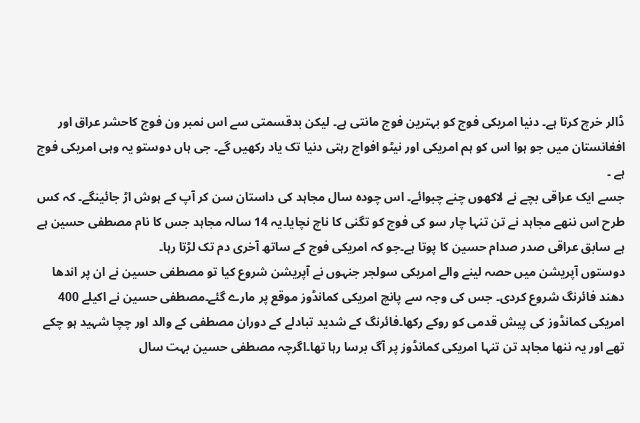ڈالر خرچ کرتا ہے۔ دنیا امریکی فوج کو بہترین فوج مانتی ہے۔ لیکن بدقسمتی سے اس نمبر ون فوج کاحشر عراق اور افغانستان میں جو ہوا اس کو ہم امریکی اور نیٹو افواج رہتی دنیا تک یاد رکھیں گے۔ جی ہاں دوستو یہ وہی امریکی فوج ہے ۔
جسے ایک عراقی بچے نے لاکھوں چنے چبوائے۔ اس چودہ سال مجاہد کی داستان سن کر آپ کے ہوش اڑ جائینگے۔ کہ کس طرح اس ننھے مجاہد نے تن تنہا چار سو کی فوج کو تگنی کا ناچ نچایا۔یہ 14 سالہ مجاہد جس کا نام مصطفی حسین ہے ہے سابق عراقی صدر صدام حسین کا پوتا ہے۔جو کہ امریکی فوج کے ساتھ آخری دم تک لڑتا رہا۔
دوستوں آپریشن میں حصہ لینے والے امریکی سولجر جنہوں نے آپریشن شروع کیا تو مصطفی حسین نے ان پر اندھا دھند فائرنگ شروع کردی۔ جس کی وجہ سے پانچ امریکی کمانڈوز موقع پر مارے گئے۔مصطفی حسین نے اکیلے 400 امریکی کمانڈوز کی پیش قدمی کو روکے رکھا۔فائرنگ کے شدید تبادلے کے دوران مصطفی کے والد اور چچا شہید ہو چکے تھے اور یہ ننھا مجاہد تن تنہا امریکی کمانڈوز پر آگ برسا رہا تھا۔اگرچہ مصطفی حسین بہت سال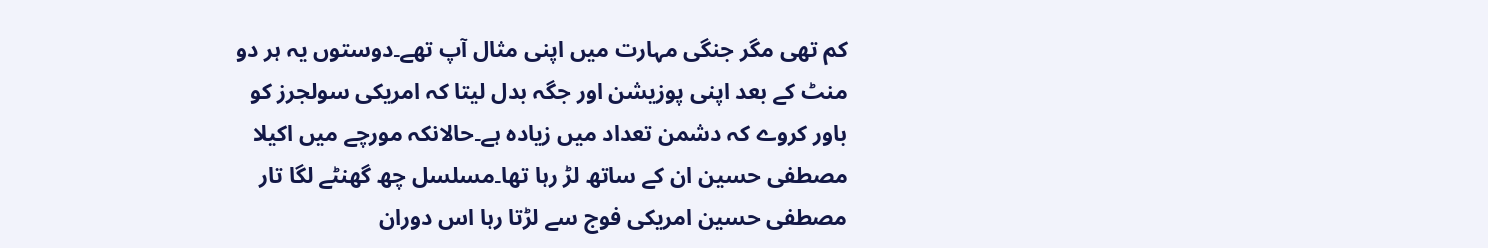کم تھی مگر جنگی مہارت میں اپنی مثال آپ تھے۔دوستوں یہ ہر دو منٹ کے بعد اپنی پوزیشن اور جگہ بدل لیتا کہ امریکی سولجرز کو باور کروے کہ دشمن تعداد میں زیادہ ہے۔حالانکہ مورچے میں اکیلا مصطفی حسین ان کے ساتھ لڑ رہا تھا۔مسلسل چھ گھنٹے لگا تار مصطفی حسین امریکی فوج سے لڑتا رہا اس دوران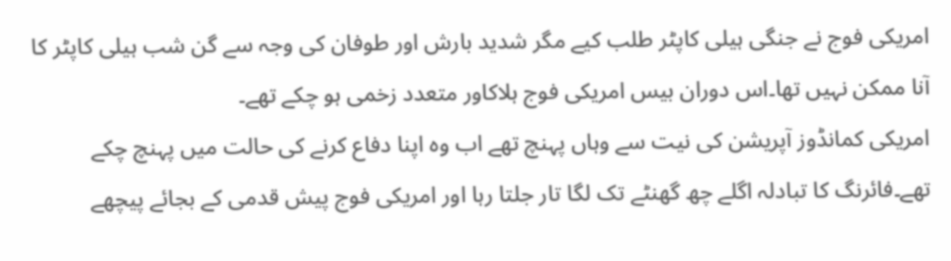امریکی فوج نے جنگی ہیلی کاپٹر طلب کیے مگر شدید بارش اور طوفان کی وجہ سے گن شب ہیلی کاپٹر کا آنا ممکن نہیں تھا۔اس دوران بیس امریکی فوج ہلاکاور متعدد زخمی ہو چکے تھے۔
امریکی کمانڈوز آپریشن کی نیت سے وہاں پہنچ تھے اب وہ اپنا دفاع کرنے کی حالت میں پہنچ چکے تھے۔فائرنگ کا تبادلہ اگلے چھ گھنٹے تک لگا تار جلتا رہا اور امریکی فوج پیش قدمی کے بجائے پیچھے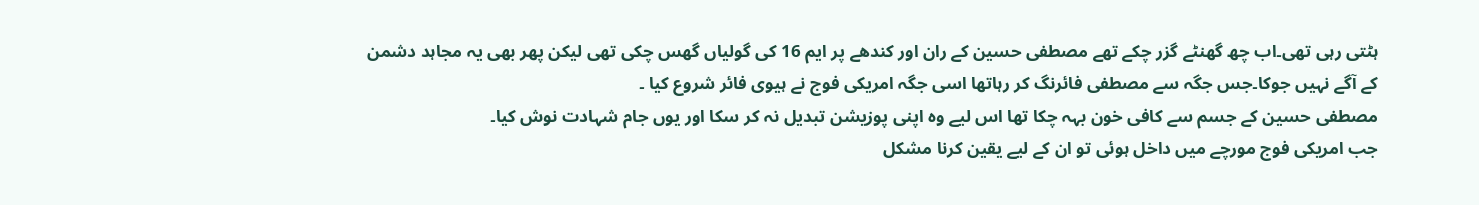ہٹتی رہی تھی۔اب چھ گھنٹے گزر چکے تھے مصطفی حسین کے ران اور کندھے پر ایم 16 کی گولیاں گھس چکی تھی لیکن پھر بھی یہ مجاہد دشمن کے آگے نہیں جوکا۔جس جگہ سے مصطفی فائرنگ کر رہاتھا اسی جگہ امریکی فوج نے ہیوی فائر شروع کیا ۔
مصطفی حسین کے جسم سے کافی خون بہہ چکا تھا اس لیے وہ اپنی پوزیشن تبدیل نہ کر سکا اور یوں جام شہادت نوش کیا۔
جب امریکی فوج مورچے میں داخل ہوئی تو ان کے لیے یقین کرنا مشکل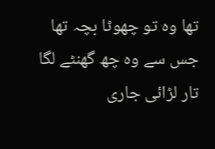تھا وہ تو چھوٹا بچہ تھا جس سے وہ چھ گھنٹے لگا تار لڑائی جاری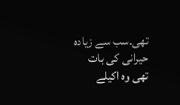تھی۔سب سے زیادہ حیرانی کی بات تھی وہ اکیلے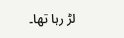لڑ رہا تھا۔